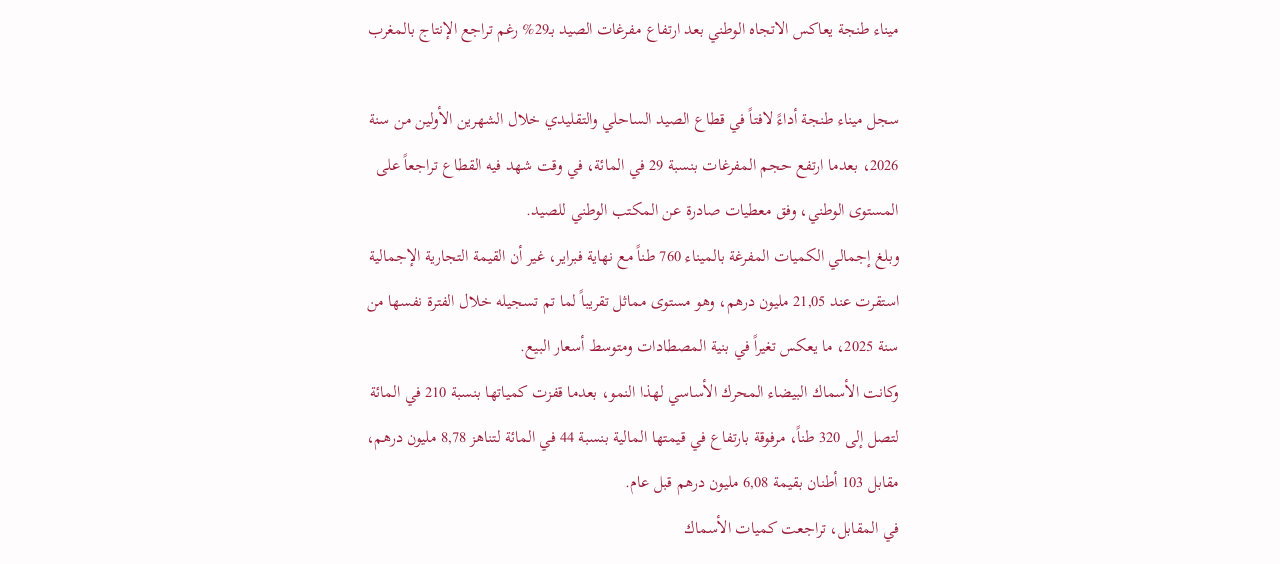ميناء طنجة يعاكس الاتجاه الوطني بعد ارتفاع مفرغات الصيد بـ29% رغم تراجع الإنتاج بالمغرب

سجل ميناء طنجة أداءً لافتاً في قطاع الصيد الساحلي والتقليدي خلال الشهرين الأولين من سنة 2026، بعدما ارتفع حجم المفرغات بنسبة 29 في المائة، في وقت شهد فيه القطاع تراجعاً على المستوى الوطني، وفق معطيات صادرة عن المكتب الوطني للصيد.
وبلغ إجمالي الكميات المفرغة بالميناء 760 طناً مع نهاية فبراير، غير أن القيمة التجارية الإجمالية استقرت عند 21,05 مليون درهم، وهو مستوى مماثل تقريباً لما تم تسجيله خلال الفترة نفسها من سنة 2025، ما يعكس تغيراً في بنية المصطادات ومتوسط أسعار البيع.
وكانت الأسماك البيضاء المحرك الأساسي لهذا النمو، بعدما قفزت كمياتها بنسبة 210 في المائة لتصل إلى 320 طناً، مرفوقة بارتفاع في قيمتها المالية بنسبة 44 في المائة لتناهز 8,78 مليون درهم، مقابل 103 أطنان بقيمة 6,08 مليون درهم قبل عام.
في المقابل، تراجعت كميات الأسماك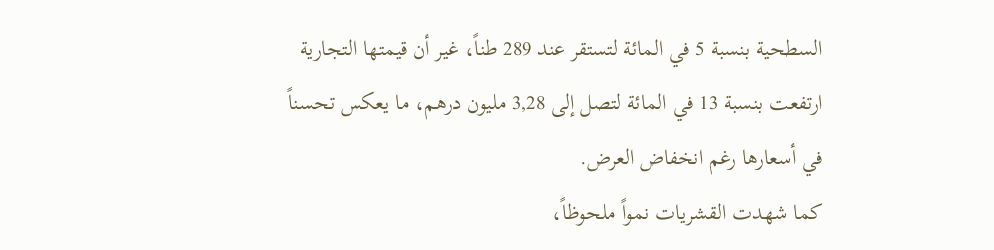السطحية بنسبة 5 في المائة لتستقر عند 289 طناً، غير أن قيمتها التجارية ارتفعت بنسبة 13 في المائة لتصل إلى 3,28 مليون درهم، ما يعكس تحسناً في أسعارها رغم انخفاض العرض.
كما شهدت القشريات نمواً ملحوظاً،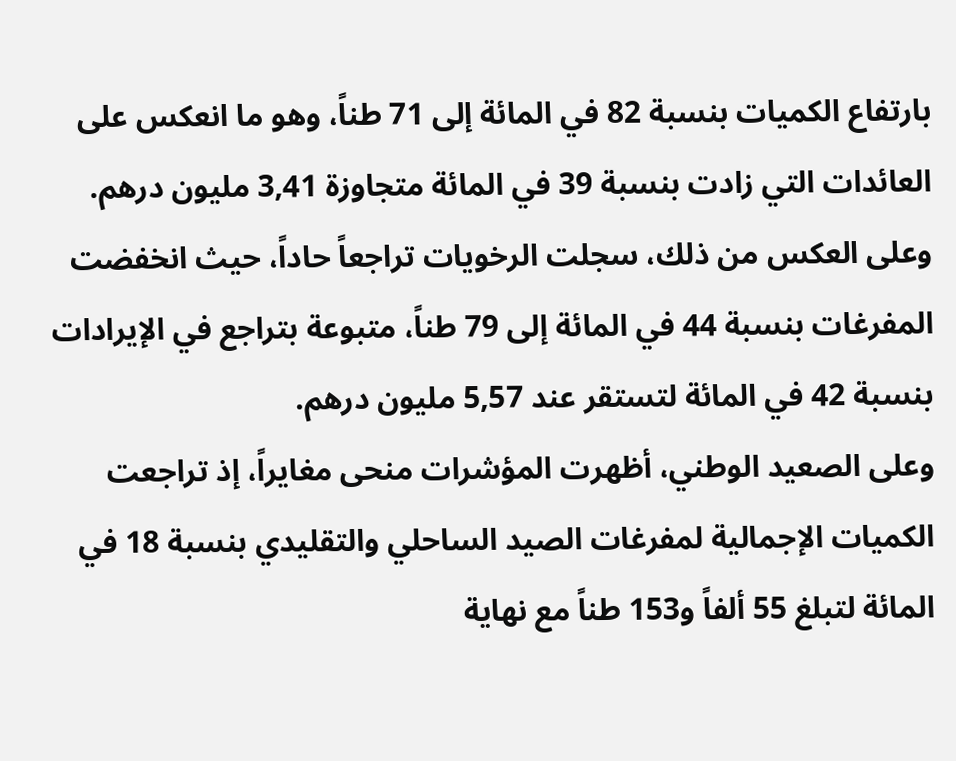بارتفاع الكميات بنسبة 82 في المائة إلى 71 طناً، وهو ما انعكس على العائدات التي زادت بنسبة 39 في المائة متجاوزة 3,41 مليون درهم.
وعلى العكس من ذلك، سجلت الرخويات تراجعاً حاداً، حيث انخفضت المفرغات بنسبة 44 في المائة إلى 79 طناً، متبوعة بتراجع في الإيرادات بنسبة 42 في المائة لتستقر عند 5,57 مليون درهم.
وعلى الصعيد الوطني، أظهرت المؤشرات منحى مغايراً، إذ تراجعت الكميات الإجمالية لمفرغات الصيد الساحلي والتقليدي بنسبة 18 في المائة لتبلغ 55 ألفاً و153 طناً مع نهاية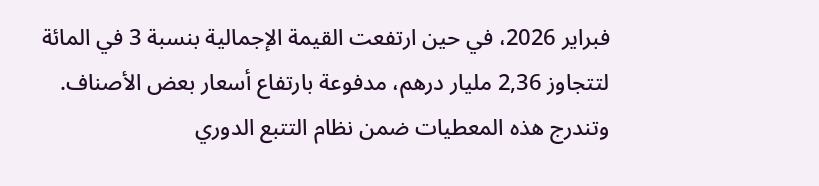فبراير 2026، في حين ارتفعت القيمة الإجمالية بنسبة 3 في المائة لتتجاوز 2,36 مليار درهم، مدفوعة بارتفاع أسعار بعض الأصناف.
وتندرج هذه المعطيات ضمن نظام التتبع الدوري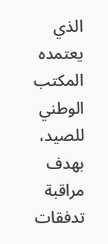الذي يعتمده المكتب الوطني للصيد، بهدف مراقبة تدفقات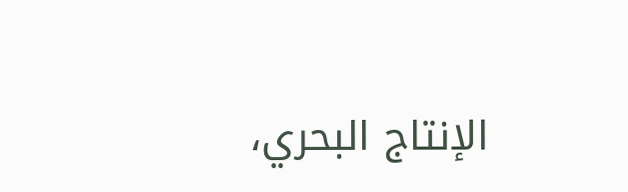الإنتاج البحري،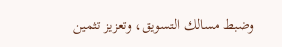وضبط مسالك التسويق، وتعزيز تثمين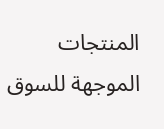المنتجات الموجهة للسوق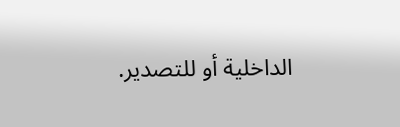الداخلية أو للتصدير.